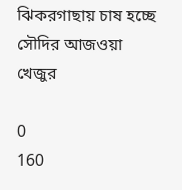ঝিকরগাছায় চাষ হচ্ছে সৌদির আজওয়া খেজুর

0
160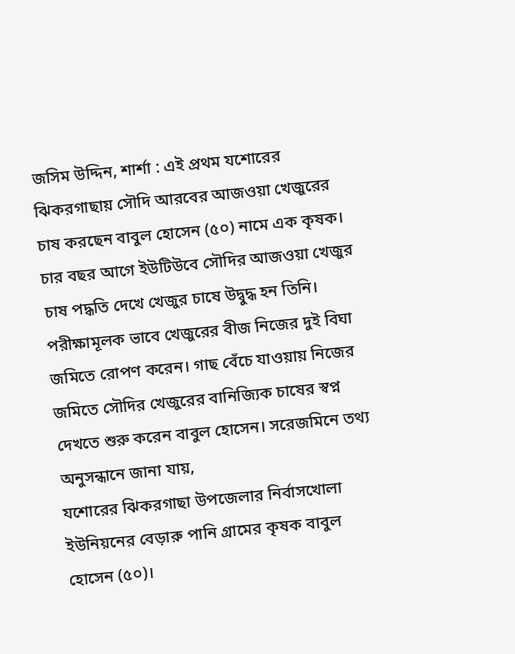জসিম উদ্দিন, শার্শা : এই প্রথম যশোরের ঝিকরগাছায় সৌদি আরবের আজওয়া খেজুরের চাষ করছেন বাবুল হোসেন (৫০) নামে এক কৃষক। চার বছর আগে ইউটিউবে সৌদির আজওয়া খেজুর চাষ পদ্ধতি দেখে খেজুর চাষে উদ্বুদ্ধ হন তিনি।
পরীক্ষামূলক ভাবে খেজুরের বীজ নিজের দুই বিঘা জমিতে রোপণ করেন। গাছ বেঁচে যাওয়ায় নিজের জমিতে সৌদির খেজুরের বানিজ্যিক চাষের স্বপ্ন দেখতে শুরু করেন বাবুল হোসেন। সরেজমিনে তথ্য অনুসন্ধানে জানা যায়,
যশোরের ঝিকরগাছা উপজেলার নির্বাসখোলা ইউনিয়নের বেড়ারু পানি গ্রামের কৃষক বাবুল হোসেন (৫০)।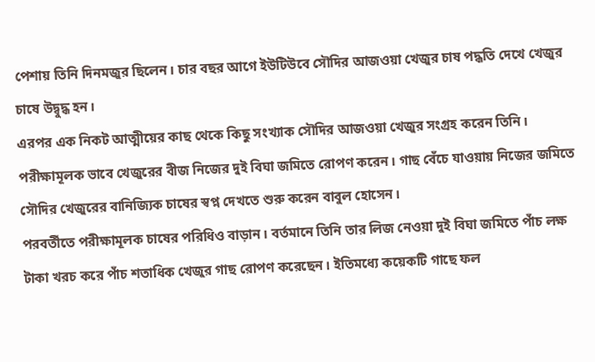পেশায় তিনি দিনমজুর ছিলেন। চার বছর আগে ইউটিউবে সৌদির আজওয়া খেজুর চাষ পদ্ধতি দেখে খেজুর চাষে উদ্বুদ্ধ হন।
এরপর এক নিকট আত্মীয়ের কাছ থেকে কিছু সংখ্যাক সৌদির আজওয়া খেজুর সংগ্রহ করেন তিনি। পরীক্ষামূলক ভাবে খেজুরের বীজ নিজের দুই বিঘা জমিতে রোপণ করেন। গাছ বেঁচে যাওয়ায় নিজের জমিতে সৌদির খেজুরের বানিজ্যিক চাষের স্বপ্ন দেখতে শুরু করেন বাবুল হোসেন।
পরবর্তীতে পরীক্ষামূলক চাষের পরিধিও বাড়ান। বর্তমানে তিনি তার লিজ নেওয়া দুই বিঘা জমিতে পাঁচ লক্ষ টাকা খরচ করে পাঁচ শতাধিক খেজুর গাছ রোপণ করেছেন। ইতিমধ্যে কয়েকটি গাছে ফল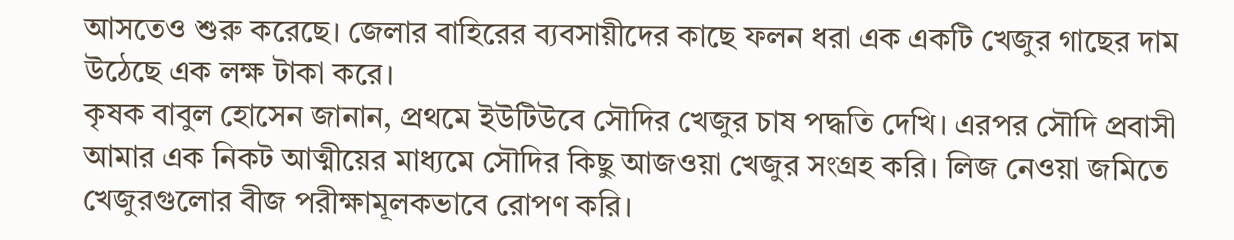আসতেও শুরু করেছে। জেলার বাহিরের ব্যবসায়ীদের কাছে ফলন ধরা এক একটি খেজুর গাছের দাম উঠেছে এক লক্ষ টাকা করে।
কৃষক বাবুল হোসেন জানান, প্রথমে ইউটিউবে সৌদির খেজুর চাষ পদ্ধতি দেখি। এরপর সৌদি প্রবাসী আমার এক নিকট আত্মীয়ের মাধ্যমে সৌদির কিছু আজওয়া খেজুর সংগ্রহ করি। লিজ নেওয়া জমিতে খেজুরগুলোর বীজ পরীক্ষামূলকভাবে রোপণ করি।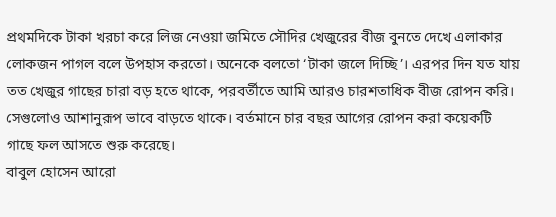প্রথমদিকে টাকা খরচা করে লিজ নেওয়া জমিতে সৌদির খেজুরের বীজ বুনতে দেখে এলাকার লোকজন পাগল বলে উপহাস করতো। অনেকে বলতো ‘টাকা জলে দিচ্ছি’। এরপর দিন যত যায় তত খেজুর গাছের চারা বড় হতে থাকে, পরবর্তীতে আমি আরও চারশতাধিক বীজ রোপন করি। সেগুলোও আশানুরূপ ভাবে বাড়তে থাকে। বর্তমানে চার বছর আগের রোপন করা কয়েকটি গাছে ফল আসতে শুরু করেছে।
বাবুল হোসেন আরো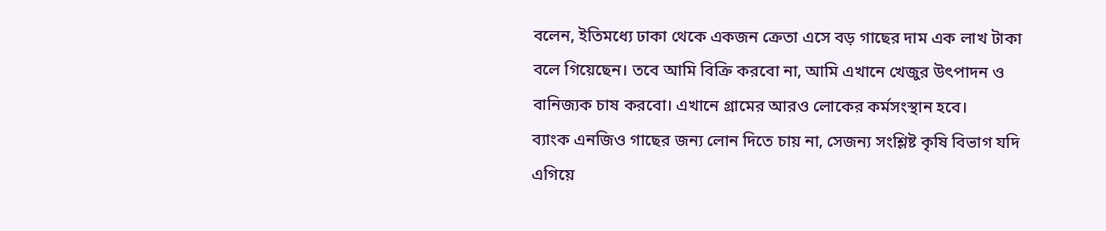বলেন, ইতিমধ্যে ঢাকা থেকে একজন ক্রেতা এসে বড় গাছের দাম এক লাখ টাকা বলে গিয়েছেন। তবে আমি বিক্রি করবো না, আমি এখানে খেজুর উৎপাদন ও বানিজ্যক চাষ করবো। এখানে গ্রামের আরও লোকের কর্মসংস্থান হবে।
ব্যাংক এনজিও গাছের জন্য লোন দিতে চায় না, সেজন্য সংশ্লিষ্ট কৃষি বিভাগ যদি এগিয়ে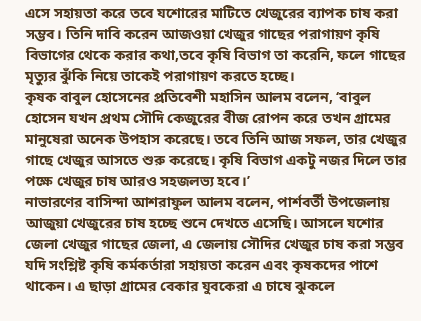এসে সহায়তা করে তবে যশোরের মাটিতে খেজুরের ব্যাপক চাষ করা সম্ভব। তিনি দাবি করেন আজওয়া খেজুর গাছের পরাগায়ণ কৃষি বিভাগের থেকে করার কথা,তবে কৃষি বিভাগ তা করেনি, ফলে গাছের মৃত্যুর ঝুঁকি নিয়ে তাকেই পরাগায়ণ করতে হচ্ছে।
কৃষক বাবুল হোসেনের প্রতিবেশী মহাসিন আলম বলেন, ‘বাবুল হোসেন যখন প্রথম সৌদি কেজুরের বীজ রোপন করে তখন গ্রামের মানুষেরা অনেক উপহাস করেছে। তবে তিনি আজ সফল, তার খেজুর গাছে খেজুর আসতে শুরু করেছে। কৃষি বিভাগ একটু নজর দিলে তার পক্ষে খেজুর চাষ আরও সহজলভ্য হবে।’
নাভারণের বাসিন্দা আশরাফুল আলম বলেন, পার্শবর্তী উপজেলায় আজুয়া খেজুরের চাষ হচ্ছে শুনে দেখতে এসেছি। আসলে যশোর জেলা খেজুর গাছের জেলা, এ জেলায় সৌদির খেজুর চাষ করা সম্ভব যদি সংশ্লিষ্ট কৃষি কর্মকর্তারা সহায়তা করেন এবং কৃষকদের পাশে থাকেন। এ ছাড়া গ্রামের বেকার যুবকেরা এ চাষে ঝুকলে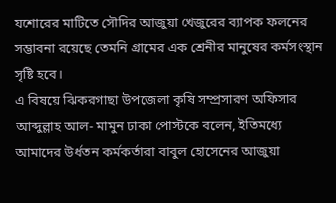যশোরের মাটিতে সৌদির আজুয়া খেজুরের ব্যাপক ফলনের সম্ভাবনা রয়েছে তেমনি গ্রামের এক শ্রেনীর মানুষের কর্মসংস্থান সৃষ্টি হবে।
এ বিষয়ে ঝিকরগাছা উপজেলা কৃষি সম্প্রসারণ অফিসার আব্দুল্লাহ আল- মামুন ঢাকা পোস্টকে বলেন, ইতিমধ্যে আমাদের উর্ধতন কর্মকর্তারা বাবুল হোসেনের আজুয়া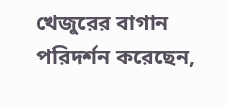খেজুরের বাগান পরিদর্শন করেছেন,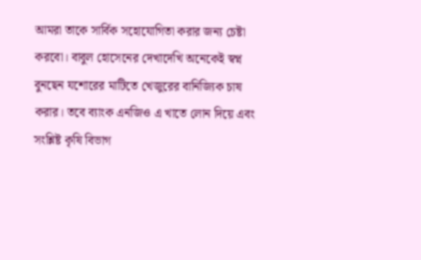আমরা তাকে সার্বিক সহোযোগিতা করার জন্য চেষ্টা করবো। বাবুল হোসেনের দেখাদেখি অনেকেই স্বপ্ন বুনছেন যশোরের মাটিতে খেজুরের বানিজ্যিক চাষ করার। তবে ব্যাংক এনজিও এ খাতে লোন দিয়ে এবং সংশ্লিষ্ট কৃষি বিভাগ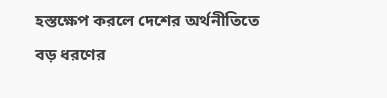হস্তক্ষেপ করলে দেশের অর্থনীতিতে বড় ধরণের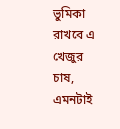ভুমিকা রাখবে এ খেজুর চাষ, এমনটাই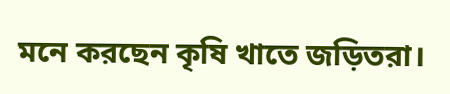মনে করছেন কৃষি খাতে জড়িতরা।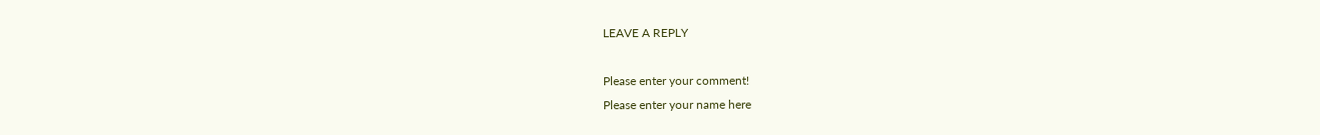LEAVE A REPLY

Please enter your comment!
Please enter your name here